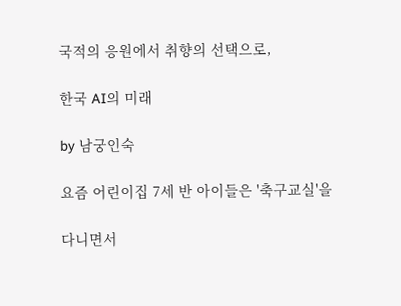국적의 응원에서 취향의 선택으로,

한국 AI의 미래

by 남궁인숙

요즘 어린이집 7세 반 아이들은 '축구교실'을

다니면서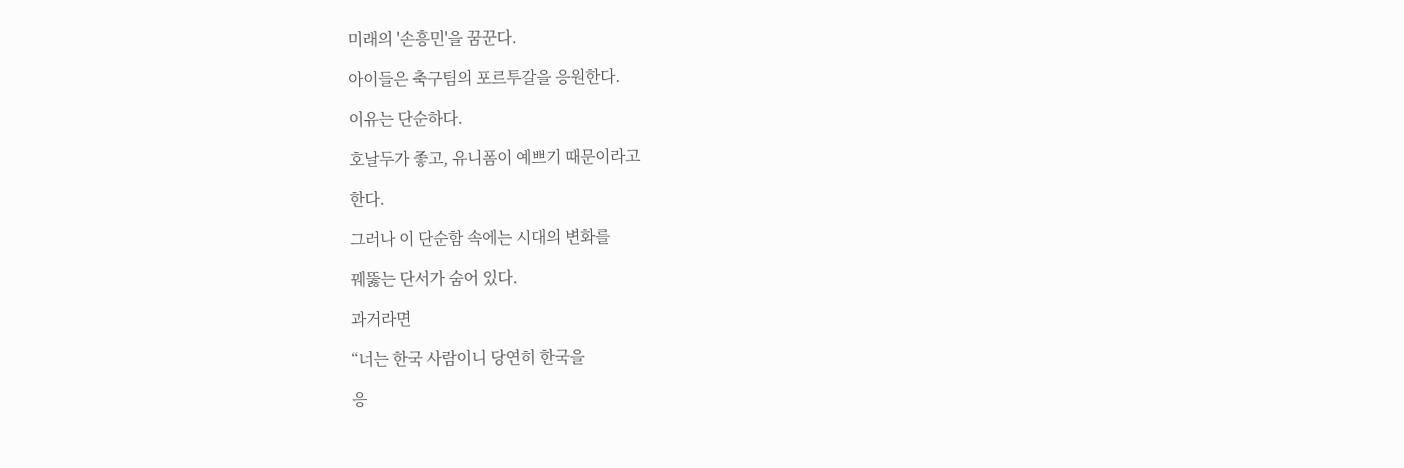미래의 '손흥민'을 꿈꾼다.

아이들은 축구팀의 포르투갈을 응원한다.

이유는 단순하다.

호날두가 좋고, 유니폼이 예쁘기 때문이라고

한다.

그러나 이 단순함 속에는 시대의 변화를

꿰뚫는 단서가 숨어 있다.

과거라면

“너는 한국 사람이니 당연히 한국을

응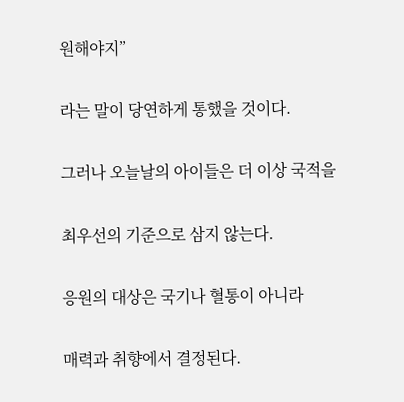원해야지”

라는 말이 당연하게 통했을 것이다.

그러나 오늘날의 아이들은 더 이상 국적을

최우선의 기준으로 삼지 않는다.

응원의 대상은 국기나 혈통이 아니라

매력과 취향에서 결정된다.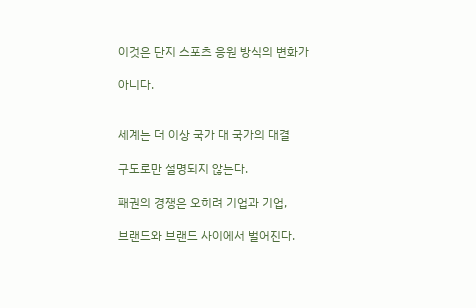이것은 단지 스포츠 응원 방식의 변화가

아니다.


세계는 더 이상 국가 대 국가의 대결

구도로만 설명되지 않는다.

패권의 경쟁은 오히려 기업과 기업,

브랜드와 브랜드 사이에서 벌어진다.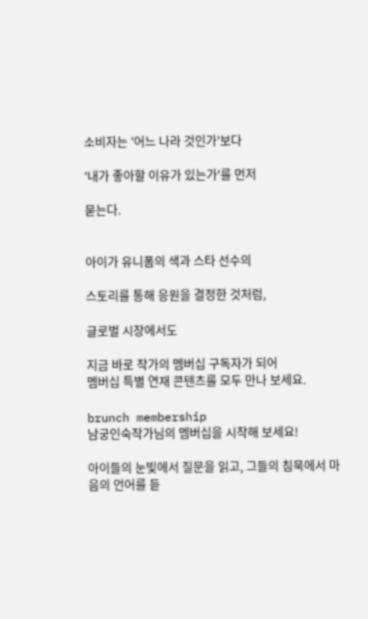소비자는 '어느 나라 것인가'보다

'내가 좋아할 이유가 있는가'를 먼저

묻는다.


아이가 유니폼의 색과 스타 선수의

스토리를 통해 응원을 결정한 것처럼,

글로벌 시장에서도

지금 바로 작가의 멤버십 구독자가 되어
멤버십 특별 연재 콘텐츠를 모두 만나 보세요.

brunch membership
남궁인숙작가님의 멤버십을 시작해 보세요!

아이들의 눈빛에서 질문을 읽고, 그들의 침묵에서 마음의 언어를 듣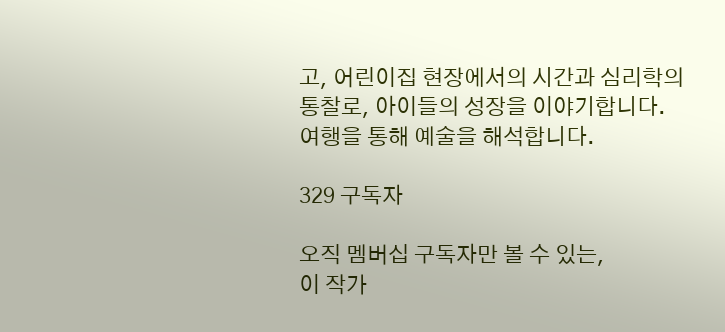고, 어린이집 현장에서의 시간과 심리학의 통찰로, 아이들의 성장을 이야기합니다. 여행을 통해 예술을 해석합니다.

329 구독자

오직 멤버십 구독자만 볼 수 있는,
이 작가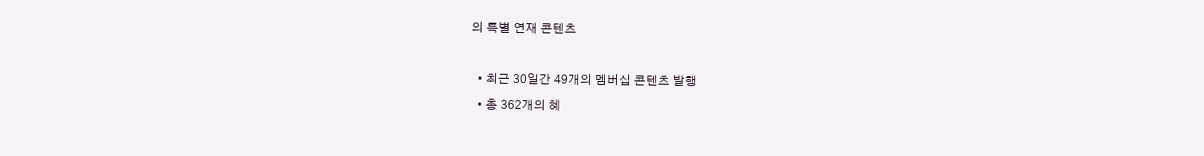의 특별 연재 콘텐츠

  • 최근 30일간 49개의 멤버십 콘텐츠 발행
  • 총 362개의 혜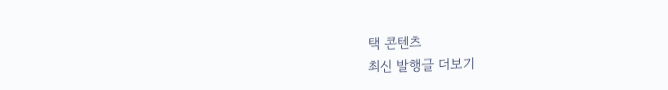택 콘텐츠
최신 발행글 더보기